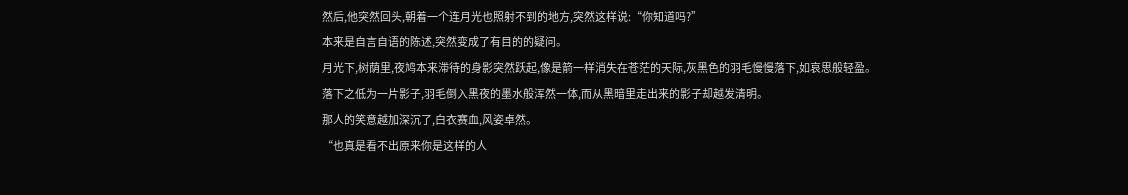然后,他突然回头,朝着一个连月光也照射不到的地方,突然这样说:“你知道吗?”
本来是自言自语的陈述,突然变成了有目的的疑问。
月光下,树荫里,夜鸠本来滞待的身影突然跃起,像是箭一样消失在苍茫的天际,灰黑色的羽毛慢慢落下,如哀思般轻盈。
落下之低为一片影子,羽毛倒入黑夜的墨水般浑然一体,而从黑暗里走出来的影子却越发清明。
那人的笑意越加深沉了,白衣赛血,风姿卓然。
“也真是看不出原来你是这样的人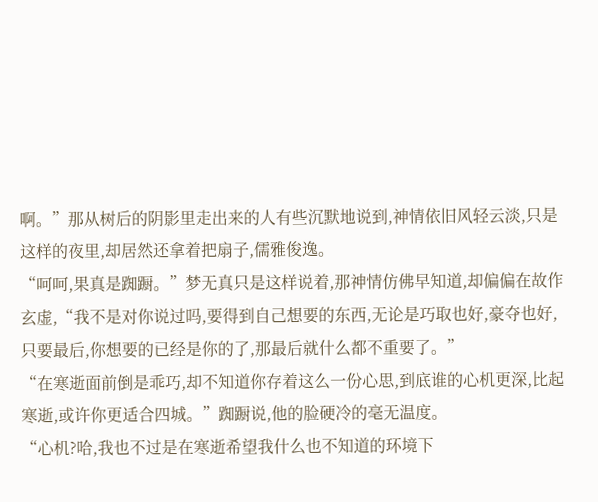啊。”那从树后的阴影里走出来的人有些沉默地说到,神情依旧风轻云淡,只是这样的夜里,却居然还拿着把扇子,儒雅俊逸。
“呵呵,果真是踟蹰。”梦无真只是这样说着,那神情仿佛早知道,却偏偏在故作玄虚,“我不是对你说过吗,要得到自己想要的东西,无论是巧取也好,豪夺也好,只要最后,你想要的已经是你的了,那最后就什么都不重要了。”
“在寒逝面前倒是乖巧,却不知道你存着这么一份心思,到底谁的心机更深,比起寒逝,或许你更适合四城。”踟蹰说,他的脸硬冷的毫无温度。
“心机?哈,我也不过是在寒逝希望我什么也不知道的环境下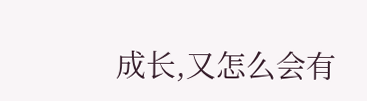成长,又怎么会有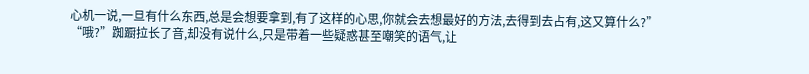心机一说,一旦有什么东西,总是会想要拿到,有了这样的心思,你就会去想最好的方法,去得到去占有,这又算什么?”
“哦?”踟蹰拉长了音,却没有说什么,只是带着一些疑惑甚至嘲笑的语气,让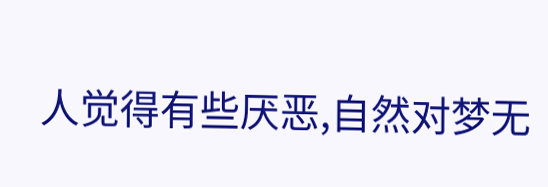人觉得有些厌恶,自然对梦无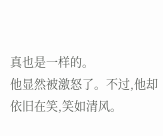真也是一样的。
他显然被激怒了。不过,他却依旧在笑,笑如清风。